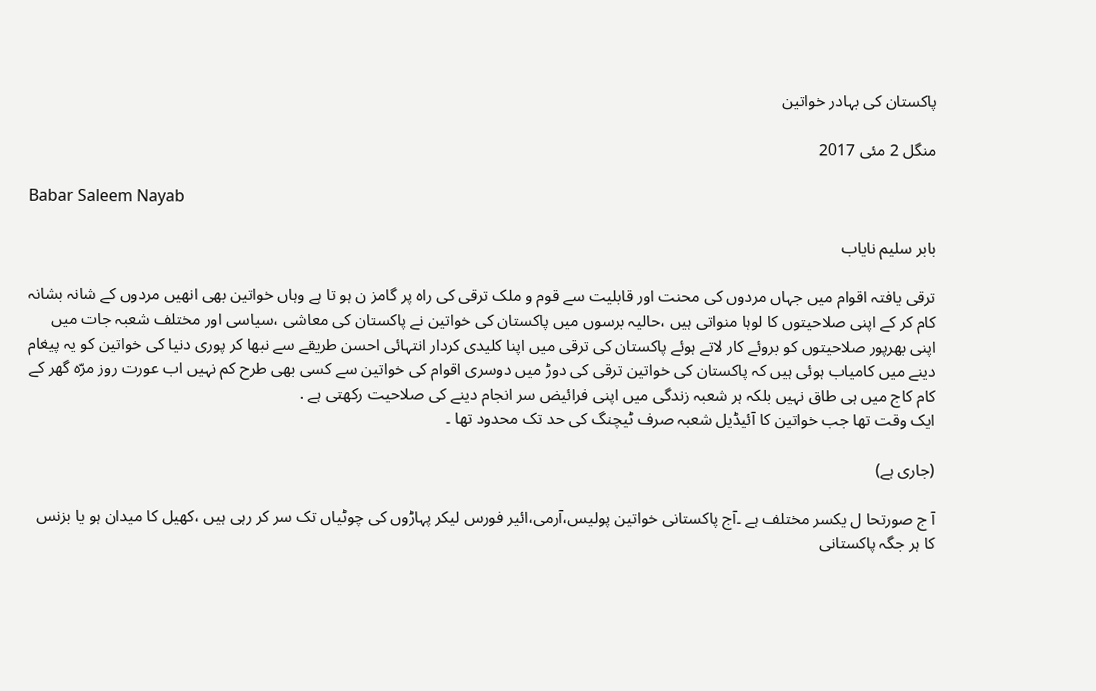پاکستان کی بہادر خواتین

منگل 2 مئی 2017

Babar Saleem Nayab

بابر سلیم نایاب

ترقی یافتہ اقوام میں جہاں مردوں کی محنت اور قابلیت سے قوم و ملک ترقی کی راہ پر گامز ن ہو تا ہے وہاں خواتین بھی انھیں مردوں کے شانہ بشانہ کام کر کے اپنی صلاحیتوں کا لوہا منواتی ہیں ،حالیہ برسوں میں پاکستان کی خواتین نے پاکستان کی معاشی ،سیاسی اور مختلف شعبہ جات میں اپنی بھرپور صلاحیتوں کو بروئے کار لاتے ہوئے پاکستان کی ترقی میں اپنا کلیدی کردار انتہائی احسن طریقے سے نبھا کر پوری دنیا کی خواتین کو یہ پیغام دینے میں کامیاب ہوئی ہیں کہ پاکستان کی خواتین ترقی کی دوڑ میں دوسری اقوام کی خواتین سے کسی بھی طرح کم نہیں اب عورت روز مرّہ گھر کے کام کاج میں ہی طاق نہیں بلکہ ہر شعبہ زندگی میں اپنی فرائیض سر انجام دینے کی صلاحیت رکھتی ہے .
ایک وقت تھا جب خواتین کا آئیڈیل شعبہ صرف ٹیچنگ کی حد تک محدود تھا ۔

(جاری ہے)

آ ج صورتحا ل یکسر مختلف ہے ۔آج پاکستانی خواتین پولیس،آرمی،ائیر فورس لیکر پہاڑوں کی چوٹیاں تک سر کر رہی ہیں ،کھیل کا میدان ہو یا بزنس کا ہر جگہ پاکستانی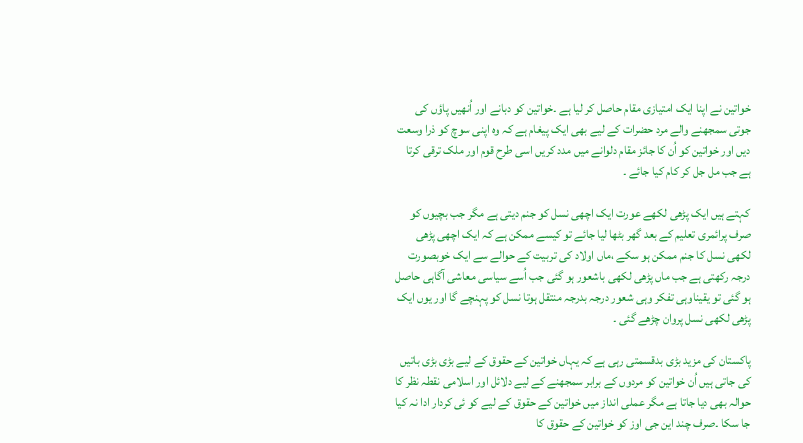خواتین نے اپنا ایک امتیازی مقام حاصل کر لیا ہے ۔خواتین کو دبانے اور اُنھیں پاؤں کی جوتی سمجھنے والے مرد حضرات کے لیے بھی ایک پیغام ہے کہ وہ اپنی سوچ کو ذرا وسعت دیں اور خواتین کو اُن کا جائز مقام دلوانے میں مدد کریں اسی طرح قوم اور ملک ترقی کرتا ہے جب مل جل کر کام کیا جائے ۔

کہتے ہیں ایک پڑھی لکھے عورت ایک اچھی نسل کو جنم دیتی ہے مگر جب بچیوں کو صرف پرائمری تعلیم کے بعد گھر بٹھا لیا جائے تو کیسے ممکن ہے کہ ایک اچھی پڑھی لکھی نسل کا جنم ممکن ہو سکے ،ماں اولاد کی تربیت کے حوالے سے ایک خوبصورت درجہ رکھتی ہے جب ماں پڑھی لکھی باشعور ہو گئی جب اُسے سیاسی معاشی آگاہی حاصل ہو گئی تو یقیناوہی تفکر وہی شعور درجہ بدرجہ منتقل ہوتا نسل کو پہنچے گا اور یوں ایک پڑھی لکھی نسل پروان چڑھے گئی ۔

پاکستان کی مزید بڑی بدقسمتی رہی ہے کہ یہاں خواتین کے حقوق کے لیے بڑی بڑی باتیں کی جاتی ہیں اُن خواتین کو مردوں کے برابر سمجھنے کے لیے دلائل اور اسلامی نقطہ نظر کا حوالہ بھی دیا جاتا ہے مگر عملی انداز میں خواتین کے حقوق کے لیے کو ئی کردار ادا نہ کیا جا سکا ۔صرف چند این جی اوز کو خواتین کے حقوق کا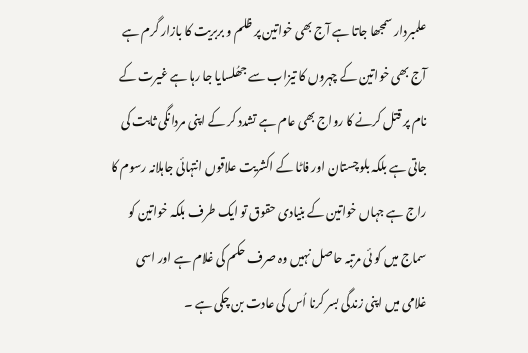علمبردار سمجھا جاتا ہے آج بھی خواتین پر ظلم و بربریت کا بازار گرم ہے آج بھی خواتین کے چہروں کا تیزاب سے جھُلسایا جا رہا ہے غیرت کے نام پر قتل کرنے کا رواج بھی عام ہے تشدد کر کے اپنی مردانگی ثابت کی جاتی ہے بلکہ بلوچستان اور فاٹا کے اکشریت علاقوں انتہائی جاہلانہ رسوم کا راج ہے جہاں خواتین کے بنیادی حقوق تو ایک طرف بلکہ خواتین کو سماج میں کو ئی مرتبہ حاصل نہیں وہ صرف حکم کی غلام ہے اور اسی غلامی میں اپنی زندگی بسر کرنا اُس کی عادت بن چکی ہے ۔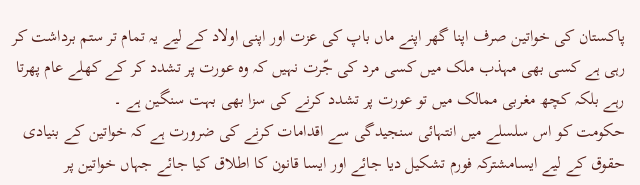پاکستان کی خواتین صرف اپنا گھر اپنے ماں باپ کی عزت اور اپنی اولاد کے لیے یہ تمام تر ستم برداشت کر رہی ہے کسی بھی مہذب ملک میں کسی مرد کی جّرت نہیں کہ وہ عورت پر تشدد کر کے کھلے عام پھرتا رہے بلکہ کچھ مغربی ممالک میں تو عورت پر تشدد کرنے کی سزا بھی بہت سنگین ہے ۔
حکومت کو اس سلسلے میں انتہائی سنجیدگی سے اقدامات کرنے کی ضرورت ہے کہ خواتین کے بنیادی حقوق کے لیے ایسامشترکہ فورم تشکیل دیا جائے اور ایسا قانون کا اطلاق کیا جائے جہاں خواتین پر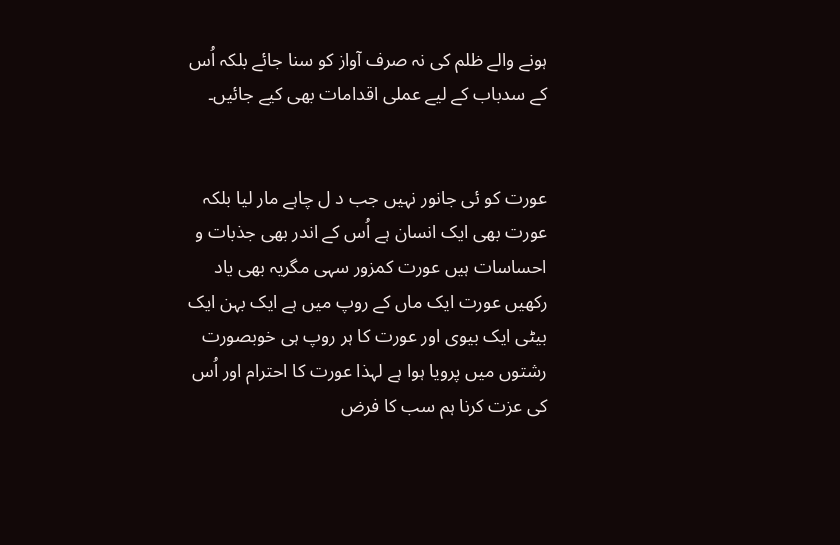ہونے والے ظلم کی نہ صرف آواز کو سنا جائے بلکہ اُس کے سدباب کے لیے عملی اقدامات بھی کیے جائیں۔


عورت کو ئی جانور نہیں جب د ل چاہے مار لیا بلکہ عورت بھی ایک انسان ہے اُس کے اندر بھی جذبات و احساسات ہیں عورت کمزور سہی مگریہ بھی یاد رکھیں عورت ایک ماں کے روپ میں ہے ایک بہن ایک بیٹی ایک بیوی اور عورت کا ہر روپ ہی خوبصورت رشتوں میں پرویا ہوا ہے لہذا عورت کا احترام اور اُس کی عزت کرنا ہم سب کا فرض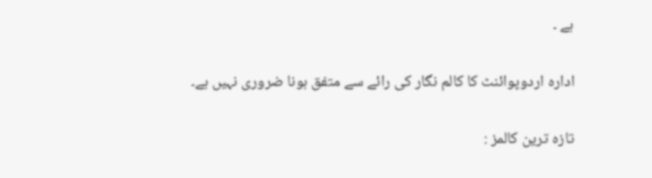ہے ۔

ادارہ اردوپوائنٹ کا کالم نگار کی رائے سے متفق ہونا ضروری نہیں ہے۔

تازہ ترین کالمز :